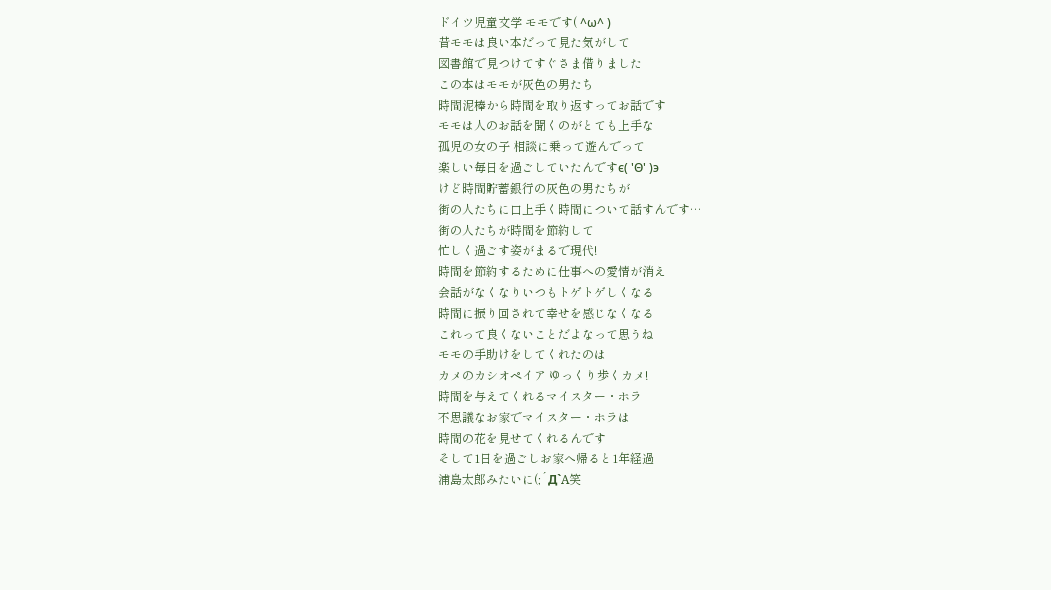ドイツ児童文学 モモです( ^ω^ )
昔モモは良い本だって見た気がして
図書館で見つけてすぐさま借りました
この本はモモが灰色の男たち
時間泥棒から時間を取り返すってお話です
モモは人のお話を聞くのがとても上手な
孤児の女の子 相談に乗って遊んでって
楽しい毎日を過ごしていたんですϵ( 'Θ' )϶
けど時間貯蓄銀行の灰色の男たちが
街の人たちに口上手く時間について話すんです…
街の人たちが時間を節約して
忙しく過ごす姿がまるで現代!
時間を節約するために仕事への愛情が消え
会話がなくなりいつもトゲトゲしくなる
時間に振り回されて幸せを感じなくなる
これって良くないことだよなって思うね
モモの手助けをしてくれたのは
カメのカシオペイア ゆっくり歩くカメ!
時間を与えてくれるマイスター・ホラ
不思議なお家でマイスター・ホラは
時間の花を見せてくれるんです
そして1日を過ごしお家へ帰ると1年経過
浦島太郎みたいに(;´Д`A笑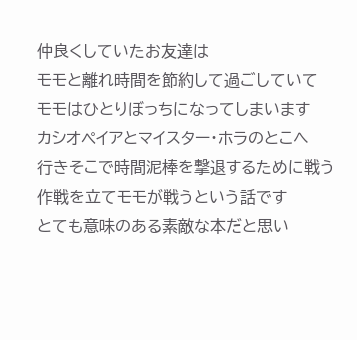仲良くしていたお友達は
モモと離れ時間を節約して過ごしていて
モモはひとりぼっちになってしまいます
カシオペイアとマイスター・ホラのとこへ
行きそこで時間泥棒を撃退するために戦う
作戦を立てモモが戦うという話です
とても意味のある素敵な本だと思い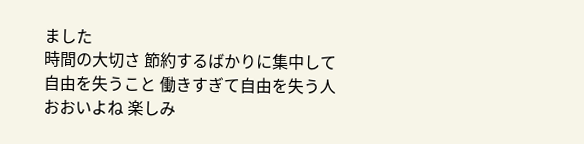ました
時間の大切さ 節約するばかりに集中して
自由を失うこと 働きすぎて自由を失う人
おおいよね 楽しみ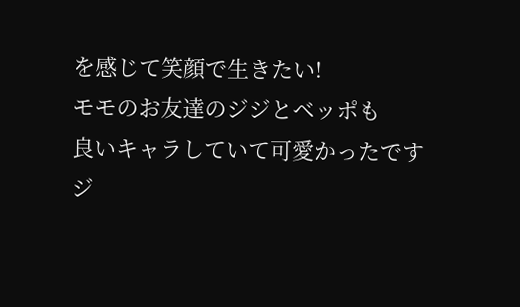を感じて笑顔で生きたい!
モモのお友達のジジとベッポも
良いキャラしていて可愛かったです
ジ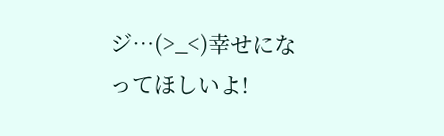ジ…(>_<)幸せになってほしいよ!